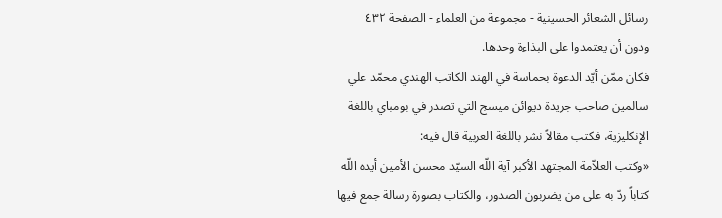رسائل الشعائر الحسينية - مجموعة من العلماء - الصفحة ٤٣٢
ودون أن يعتمدوا على البذاءة وحدها.
فكان ممّن أيّد الدعوة بحماسة في الهند الكاتب الهندي محمّد علي سالمين صاحب جريدة ديوائن ميسج التي تصدر في بومباي باللغة الإنكليزية، فكتب مقالاً نشر باللغة العربية قال فيه:
«وكتب العلاّمة المجتهد الأكبر آية اللّه السيّد محسن الأمين أيده اللّه كتاباً ردّ به على من يضربون الصدور، والكتاب بصورة رسالة جمع فيها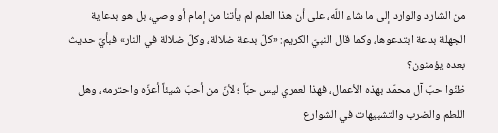من الشارد والوارد إلى ما شاء اللّه، على أن هذا العلم لم يأتنا من إمام أو وصي، بل هو بدعاية الجهلة بدعة ابتدعوها، وكما قال النبيّ الكريم: «كلّ بدعة ضلالة، وكلّ ضلالة في النار» فبأيّ حديث بعده يؤمنون؟
ظنّوا حبّ آل محمّد بهذه الأعمال، فهذا لعمري ليس حبّاً ؛ لأنّ من أحبّ شيئاً أعزّه واحترمه، وهل اللطم والضرب والتشبيهات في الشوارع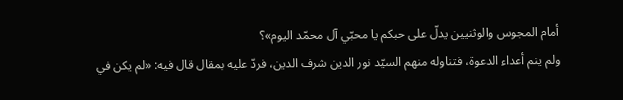أمام المجوس والوثنيين يدلّ على حبكم يا محبّي آل محمّد اليوم»؟
ولم ينم أعداء الدعوة، فتناوله منهم السيّد نور الدين شرف الدين، فردّ عليه بمقال قال فيه: «لم يكن في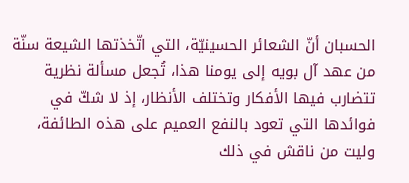الحسبان أنّ الشعائر الحسينيّة، التي اتّخذتها الشيعة سنّة من عهد آل بويه إلى يومنا هذا، تُجعل مسألة نظرية تتضارب فيها الأفكار وتختلف الأنظار، إذ لا شكّ في فوائدها التي تعود بالنفع العميم على هذه الطائفة، وليت من ناقش في ذلك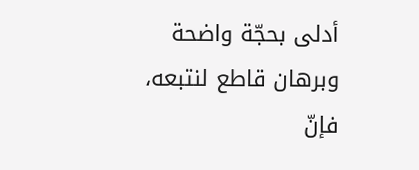أدلى بحجّة واضحة وبرهان قاطع لنتبعه، فإنّ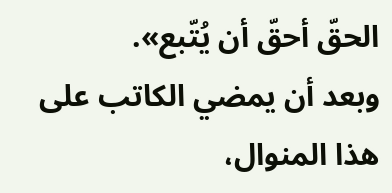الحقّ أحقّ أن يُتّبع».
وبعد أن يمضي الكاتب على هذا المنوال،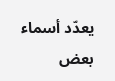يعدّد أسماء بعض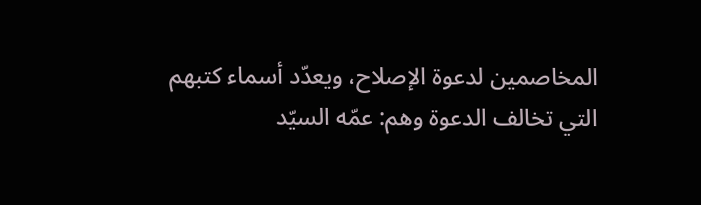المخاصمين لدعوة الإصلاح، ويعدّد أسماء كتبهم التي تخالف الدعوة وهم: عمّه السيّد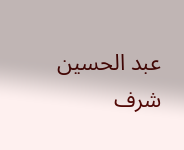عبد الحسين شرف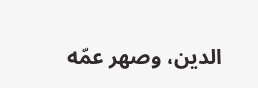الدين، وصهر عمّه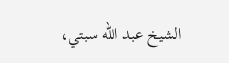الشيخ عبد اللّه سبتي،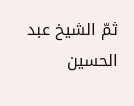ثمّ الشيخ عبد الحسين